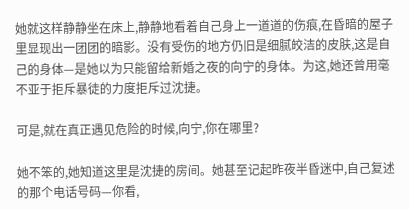她就这样静静坐在床上,静静地看着自己身上一道道的伤痕,在昏暗的屋子里显现出一团团的暗影。没有受伤的地方仍旧是细腻皎洁的皮肤,这是自己的身体—是她以为只能留给新婚之夜的向宁的身体。为这,她还曾用毫不亚于拒斥暴徒的力度拒斥过沈捷。

可是,就在真正遇见危险的时候,向宁,你在哪里?

她不笨的,她知道这里是沈捷的房间。她甚至记起昨夜半昏迷中,自己复述的那个电话号码—你看,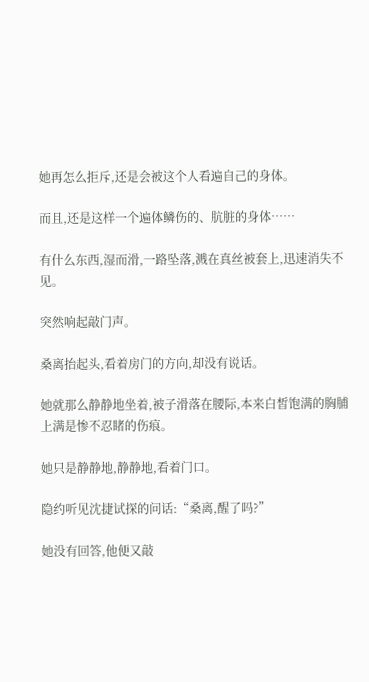她再怎么拒斥,还是会被这个人看遍自己的身体。

而且,还是这样一个遍体鳞伤的、肮脏的身体……

有什么东西,湿而滑,一路坠落,溅在真丝被套上,迅速消失不见。

突然响起敲门声。

桑离抬起头,看着房门的方向,却没有说话。

她就那么静静地坐着,被子滑落在腰际,本来白皙饱满的胸脯上满是惨不忍睹的伤痕。

她只是静静地,静静地,看着门口。

隐约听见沈捷试探的问话:“桑离,醒了吗?”

她没有回答,他便又敲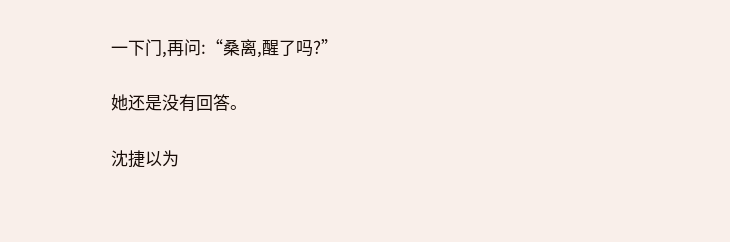一下门,再问:“桑离,醒了吗?”

她还是没有回答。

沈捷以为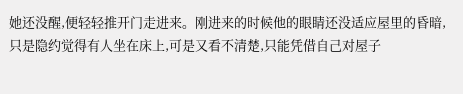她还没醒,便轻轻推开门走进来。刚进来的时候他的眼睛还没适应屋里的昏暗,只是隐约觉得有人坐在床上,可是又看不清楚,只能凭借自己对屋子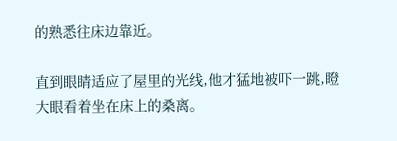的熟悉往床边靠近。

直到眼睛适应了屋里的光线,他才猛地被吓一跳,瞪大眼看着坐在床上的桑离。